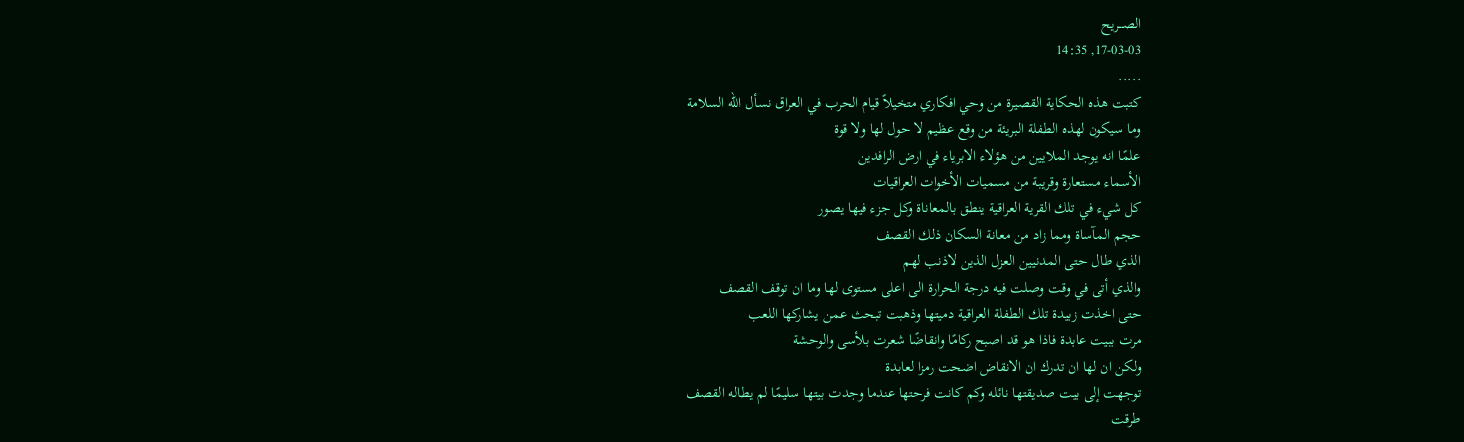الصـــريح
17-03-03, 14:35
.....
كتبت هذه الحكاية القصيرة من وحي افكاري متخيلاً قيام الحرب في العراق نسأل الله السلامة
وما سيكون لهذه الطفلة البريئة من وقع عظيم لا حول لها ولا قوة
علمًا انه يوجد الملايين من هؤلاء الابرياء في ارض الرافدين
الأسماء مستعارة وقريبة من مسميات الأخوات العراقيات
كل شيء في تلك القرية العراقية ينطق بالمعاناة وكل جزء فيها يصور
حجم المآساة ومما زاد من معانة السكان ذلك القصف
الذي طال حتى المدنيين العزل الذين لاذنب لهم
والذي أتى في وقت وصلت فيه درجة الحرارة الى اعلى مستوى لها وما ان توقف القصف
حتى اخذت زبيدة تلك الطفلة العراقية دميتها وذهبت تبحث عمن يشاركها اللعب
مرت ببيت عابدة فاذا هو قد اصبح ركامًا وانقاضًا شعرت بلأسى والوحشة
ولكن ان لها ان تدرك ان الانقاض اضحت رمزا لعابدة
توجهت إلى بيت صديقتها نائله وكم كانت فرحتها عندما وجدت بيتها سليمًا لم يطاله القصف
طرقت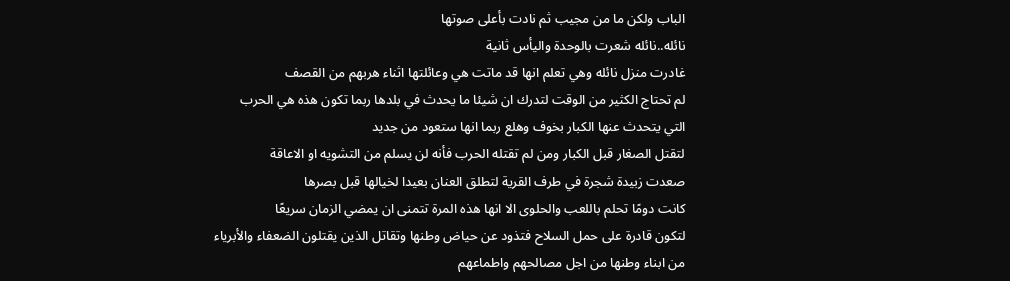الباب ولكن ما من مجيب ثم نادت بأعلى صوتها
نائله..نائله شعرت بالوحدة واليأس ثانية
غادرت منزل نائله وهي تعلم انها قد ماتت هي وعائلتها اثناء هربهم من القصف
لم تحتاج الكثير من الوقت لتدرك ان شيئا ما يحدث في بلدها ربما تكون هذه هي الحرب
التي يتحدث عنها الكبار بخوف وهلع ربما انها ستعود من جديد
لتقتل الصغار قبل الكبار ومن لم تقتله الحرب فأنه لن يسلم من التشويه او الاعاقة
صعدت زبيدة شجرة في طرف القرية لتطلق العنان بعيدا لخيالها قبل بصرها
كانت دومًا تحلم باللعب والحلوى الا انها هذه المرة تتمنى ان يمضي الزمان سريعًا
لتكون قادرة على حمل السلاح فتذود عن حياض وطنها وتقاتل الذين يقتلون الضعفاء والأبرياء
من ابناء وطنها من اجل مصالحهم واطماعهم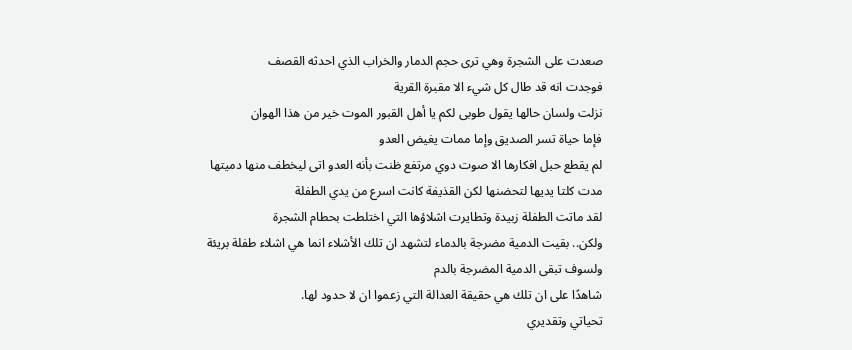صعدت على الشجرة وهي ترى حجم الدمار والخراب الذي احدثه القصف
فوجدت انه قد طال كل شيء الا مقبرة القرية
نزلت ولسان حالها يقول طوبى لكم يا أهل القبور الموت خير من هذا الهوان
فإما حياة تسر الصديق وإما ممات يغيض العدو
لم يقطع حبل افكارها الا صوت دوي مرتفع ظنت بأنه العدو اتى ليخطف منها دميتها
مدت كلتا يديها لتحضنها لكن القذيفة كانت اسرع من يدي الطفلة
لقد ماتت الطفلة زبيدة وتطايرت اشلاؤها التي اختلطت بحطام الشجرة
ولكن.. بقيت الدمية مضرجة بالدماء لتشهد ان تلك الأشلاء انما هي اشلاء طفلة بريئة
ولسوف تبقى الدمية المضرجة بالدم
شاهدًا على ان تلك هي حقيقة العدالة التي زعموا ان لا حدود لها.
تحياتي وتقديري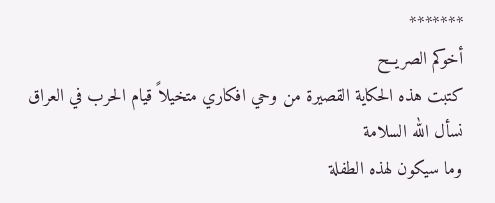*******
أخوكم الصريــح
كتبت هذه الحكاية القصيرة من وحي افكاري متخيلاً قيام الحرب في العراق نسأل الله السلامة
وما سيكون لهذه الطفلة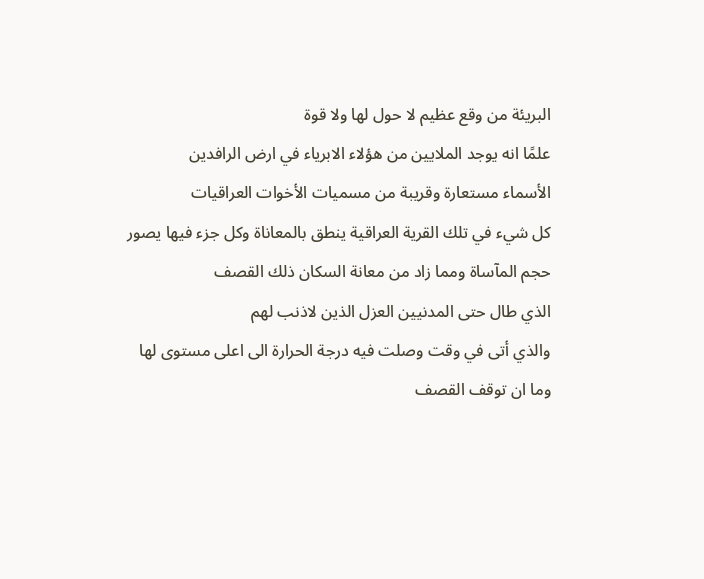البريئة من وقع عظيم لا حول لها ولا قوة
علمًا انه يوجد الملايين من هؤلاء الابرياء في ارض الرافدين
الأسماء مستعارة وقريبة من مسميات الأخوات العراقيات
كل شيء في تلك القرية العراقية ينطق بالمعاناة وكل جزء فيها يصور
حجم المآساة ومما زاد من معانة السكان ذلك القصف
الذي طال حتى المدنيين العزل الذين لاذنب لهم
والذي أتى في وقت وصلت فيه درجة الحرارة الى اعلى مستوى لها وما ان توقف القصف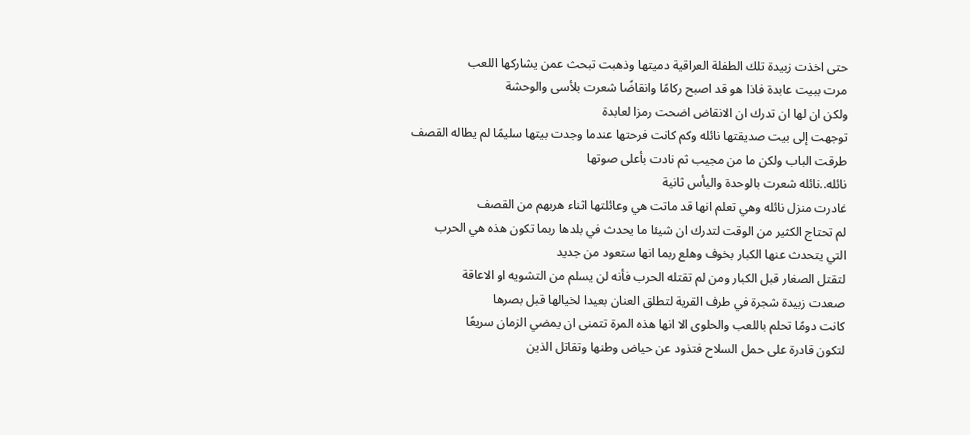حتى اخذت زبيدة تلك الطفلة العراقية دميتها وذهبت تبحث عمن يشاركها اللعب
مرت ببيت عابدة فاذا هو قد اصبح ركامًا وانقاضًا شعرت بلأسى والوحشة
ولكن ان لها ان تدرك ان الانقاض اضحت رمزا لعابدة
توجهت إلى بيت صديقتها نائله وكم كانت فرحتها عندما وجدت بيتها سليمًا لم يطاله القصف
طرقت الباب ولكن ما من مجيب ثم نادت بأعلى صوتها
نائله..نائله شعرت بالوحدة واليأس ثانية
غادرت منزل نائله وهي تعلم انها قد ماتت هي وعائلتها اثناء هربهم من القصف
لم تحتاج الكثير من الوقت لتدرك ان شيئا ما يحدث في بلدها ربما تكون هذه هي الحرب
التي يتحدث عنها الكبار بخوف وهلع ربما انها ستعود من جديد
لتقتل الصغار قبل الكبار ومن لم تقتله الحرب فأنه لن يسلم من التشويه او الاعاقة
صعدت زبيدة شجرة في طرف القرية لتطلق العنان بعيدا لخيالها قبل بصرها
كانت دومًا تحلم باللعب والحلوى الا انها هذه المرة تتمنى ان يمضي الزمان سريعًا
لتكون قادرة على حمل السلاح فتذود عن حياض وطنها وتقاتل الذين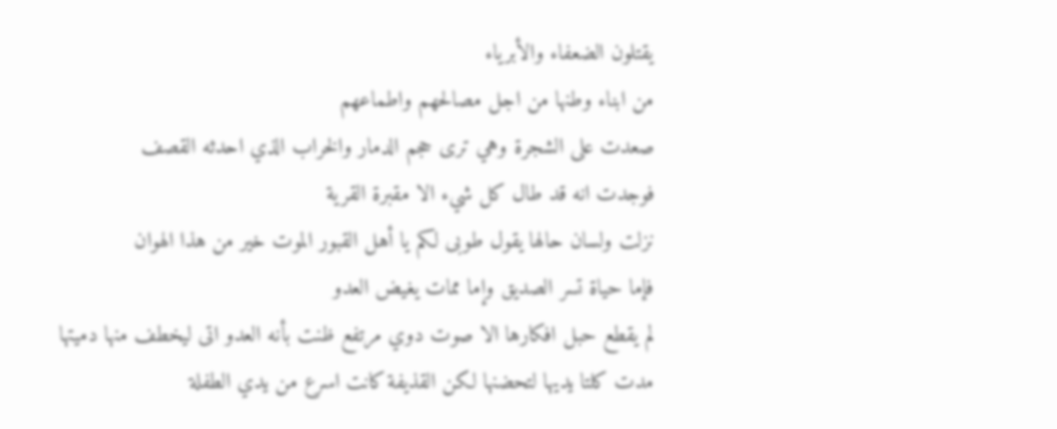يقتلون الضعفاء والأبرياء
من ابناء وطنها من اجل مصالحهم واطماعهم
صعدت على الشجرة وهي ترى حجم الدمار والخراب الذي احدثه القصف
فوجدت انه قد طال كل شيء الا مقبرة القرية
نزلت ولسان حالها يقول طوبى لكم يا أهل القبور الموت خير من هذا الهوان
فإما حياة تسر الصديق وإما ممات يغيض العدو
لم يقطع حبل افكارها الا صوت دوي مرتفع ظنت بأنه العدو اتى ليخطف منها دميتها
مدت كلتا يديها لتحضنها لكن القذيفة كانت اسرع من يدي الطفلة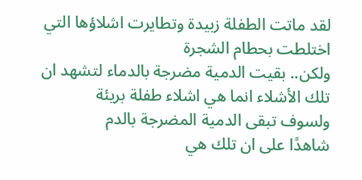لقد ماتت الطفلة زبيدة وتطايرت اشلاؤها التي اختلطت بحطام الشجرة
ولكن.. بقيت الدمية مضرجة بالدماء لتشهد ان تلك الأشلاء انما هي اشلاء طفلة بريئة
ولسوف تبقى الدمية المضرجة بالدم
شاهدًا على ان تلك هي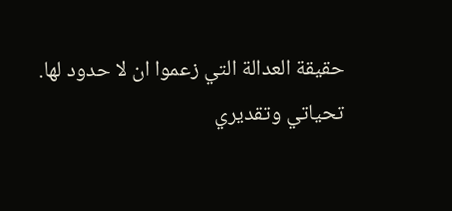حقيقة العدالة التي زعموا ان لا حدود لها.
تحياتي وتقديري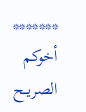*******
أخوكم الصريــح